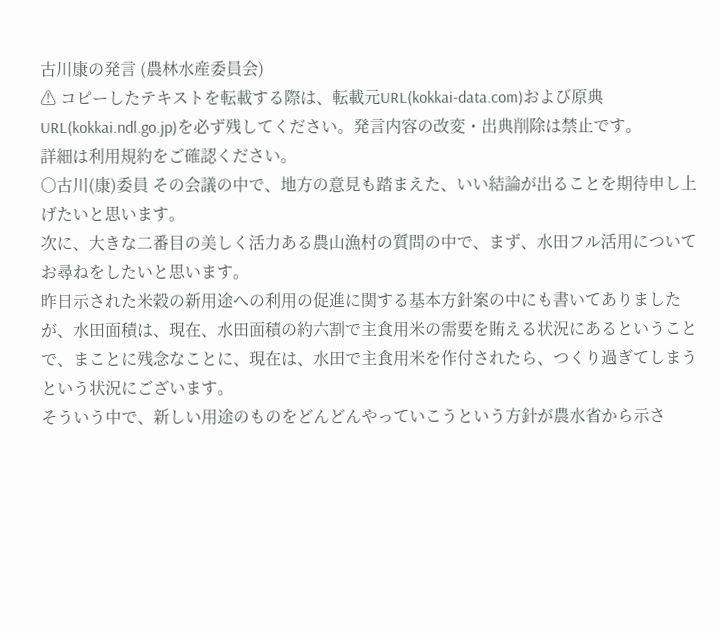古川康の発言 (農林水産委員会)
⚠ コピーしたテキストを転載する際は、転載元URL(kokkai-data.com)および原典URL(kokkai.ndl.go.jp)を必ず残してください。発言内容の改変・出典削除は禁止です。
詳細は利用規約をご確認ください。
○古川(康)委員 その会議の中で、地方の意見も踏まえた、いい結論が出ることを期待申し上げたいと思います。
次に、大きな二番目の美しく活力ある農山漁村の質問の中で、まず、水田フル活用についてお尋ねをしたいと思います。
昨日示された米穀の新用途への利用の促進に関する基本方針案の中にも書いてありましたが、水田面積は、現在、水田面積の約六割で主食用米の需要を賄える状況にあるということで、まことに残念なことに、現在は、水田で主食用米を作付されたら、つくり過ぎてしまうという状況にございます。
そういう中で、新しい用途のものをどんどんやっていこうという方針が農水省から示さ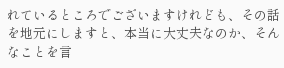れているところでございますけれども、その話を地元にしますと、本当に大丈夫なのか、そんなことを言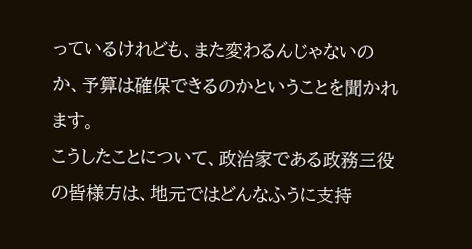っているけれども、また変わるんじゃないのか、予算は確保できるのかということを聞かれます。
こうしたことについて、政治家である政務三役の皆様方は、地元ではどんなふうに支持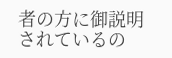者の方に御説明されているの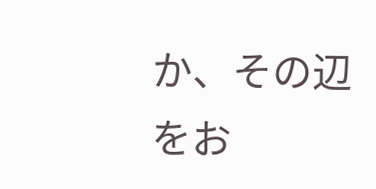か、その辺をお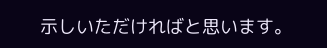示しいただければと思います。